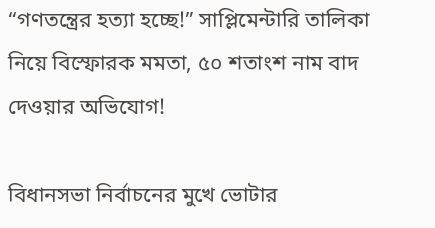“গণতন্ত্রের হত্যা হচ্ছে!” সাপ্লিমেন্টারি তালিকা নিয়ে বিস্ফোরক মমতা, ৫০ শতাংশ নাম বাদ দেওয়ার অভিযোগ!

বিধানসভা নির্বাচনের মুখে ভোটার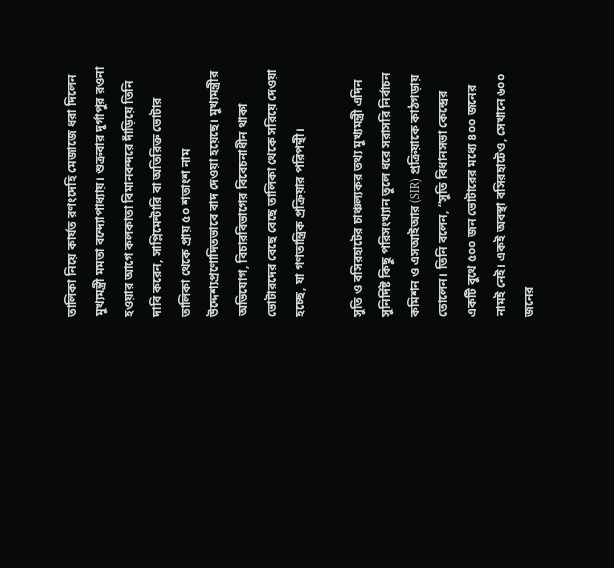তালিকা নিয়ে কার্যত রণংদেহি মেজাজে ধরা দিলেন মুখ্যমন্ত্রী মমতা বন্দ্যোপাধ্যায়। শুক্রবার দুর্গাপুর রওনা হওয়ার আগে কলকাতা বিমানবন্দরে দাঁড়িয়ে তিনি দাবি করেন, সাপ্লিমেন্টারি বা অতিরিক্ত ভোটার তালিকা থেকে প্রায় ৫০ শতাংশ নাম উদ্দেশ্যপ্রণোদিতভাবে বাদ দেওয়া হয়েছে। মুখ্যমন্ত্রীর অভিযোগ, বিচারবিভাগের বিবেচনাধীন থাকা ভোটারদের বেছে বেছে তালিকা থেকে সরিয়ে দেওয়া হচ্ছে, যা গণতান্ত্রিক প্রক্রিয়ার পরিপন্থী।

সুতি ও বসিরহাটের চাঞ্চল্যকর তথ্য মুখ্যমন্ত্রী এদিন সুনির্দিষ্ট কিছু পরিসংখ্যান তুলে ধরে সরাসরি নির্বাচন কমিশন ও এসআইআর (SIR) প্রক্রিয়াকে কাঠগড়ায় তোলেন। তিনি বলেন, “সুতি বিধানসভা কেন্দ্রের একটি বুথে ৫০০ জন ভোটারের মধ্যে ৪০০ জনের নামই নেই। একই অবস্থা বসিরহাটেও, সেখানে ৬০০ জনের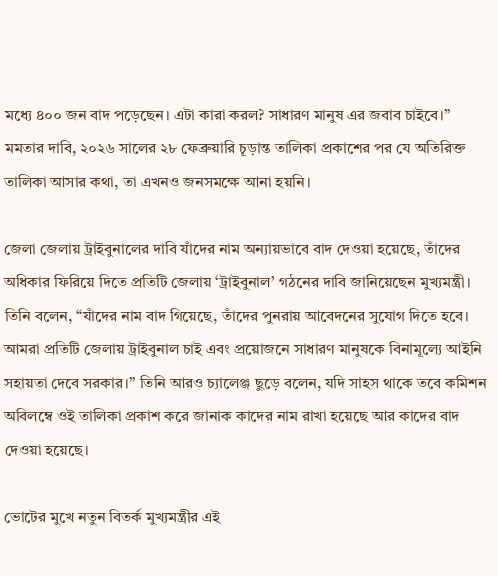মধ্যে ৪০০ জন বাদ পড়েছেন। এটা কারা করল? সাধারণ মানুষ এর জবাব চাইবে।” মমতার দাবি, ২০২৬ সালের ২৮ ফেব্রুয়ারি চূড়ান্ত তালিকা প্রকাশের পর যে অতিরিক্ত তালিকা আসার কথা, তা এখনও জনসমক্ষে আনা হয়নি।

জেলা জেলায় ট্রাইবুনালের দাবি যাঁদের নাম অন্যায়ভাবে বাদ দেওয়া হয়েছে, তাঁদের অধিকার ফিরিয়ে দিতে প্রতিটি জেলায় ‘ট্রাইবুনাল’ গঠনের দাবি জানিয়েছেন মুখ্যমন্ত্রী। তিনি বলেন, “যাঁদের নাম বাদ গিয়েছে, তাঁদের পুনরায় আবেদনের সুযোগ দিতে হবে। আমরা প্রতিটি জেলায় ট্রাইবুনাল চাই এবং প্রয়োজনে সাধারণ মানুষকে বিনামূল্যে আইনি সহায়তা দেবে সরকার।” তিনি আরও চ্যালেঞ্জ ছুড়ে বলেন, যদি সাহস থাকে তবে কমিশন অবিলম্বে ওই তালিকা প্রকাশ করে জানাক কাদের নাম রাখা হয়েছে আর কাদের বাদ দেওয়া হয়েছে।

ভোটের মুখে নতুন বিতর্ক মুখ্যমন্ত্রীর এই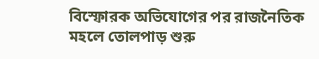বিস্ফোরক অভিযোগের পর রাজনৈতিক মহলে তোলপাড় শুরু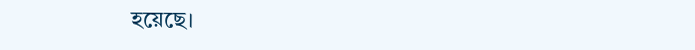হয়েছে।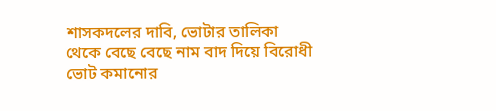শাসকদলের দাবি, ভোটার তালিকা থেকে বেছে বেছে নাম বাদ দিয়ে বিরোধী ভোট কমানোর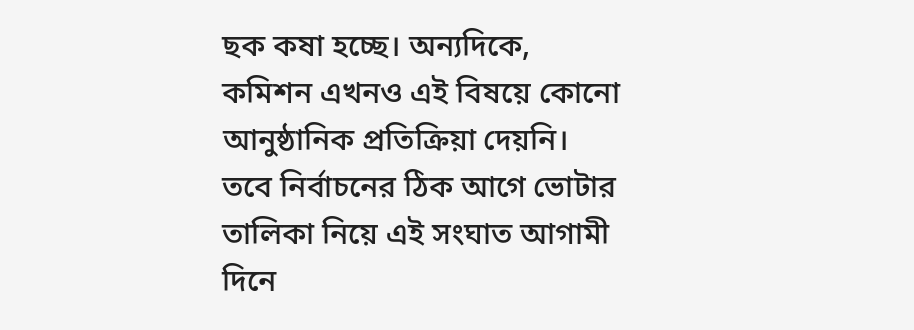ছক কষা হচ্ছে। অন্যদিকে, কমিশন এখনও এই বিষয়ে কোনো আনুষ্ঠানিক প্রতিক্রিয়া দেয়নি। তবে নির্বাচনের ঠিক আগে ভোটার তালিকা নিয়ে এই সংঘাত আগামী দিনে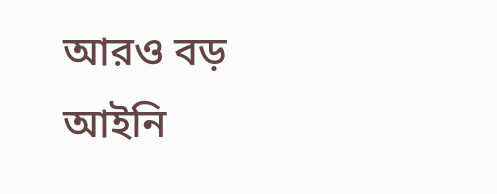আরও বড় আইনি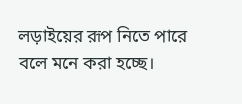লড়াইয়ের রূপ নিতে পারে বলে মনে করা হচ্ছে।